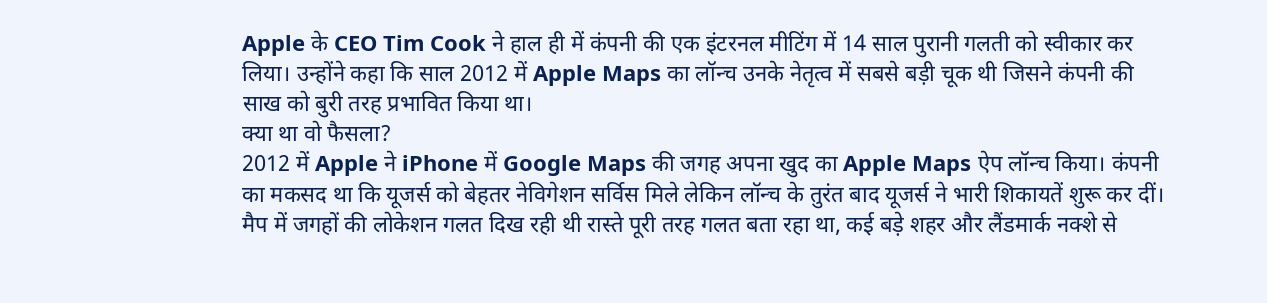Apple के CEO Tim Cook ने हाल ही में कंपनी की एक इंटरनल मीटिंग में 14 साल पुरानी गलती को स्वीकार कर लिया। उन्होंने कहा कि साल 2012 में Apple Maps का लॉन्च उनके नेतृत्व में सबसे बड़ी चूक थी जिसने कंपनी की साख को बुरी तरह प्रभावित किया था।
क्या था वो फैसला?
2012 में Apple ने iPhone में Google Maps की जगह अपना खुद का Apple Maps ऐप लॉन्च किया। कंपनी का मकसद था कि यूजर्स को बेहतर नेविगेशन सर्विस मिले लेकिन लॉन्च के तुरंत बाद यूजर्स ने भारी शिकायतें शुरू कर दीं। मैप में जगहों की लोकेशन गलत दिख रही थी रास्ते पूरी तरह गलत बता रहा था, कई बड़े शहर और लैंडमार्क नक्शे से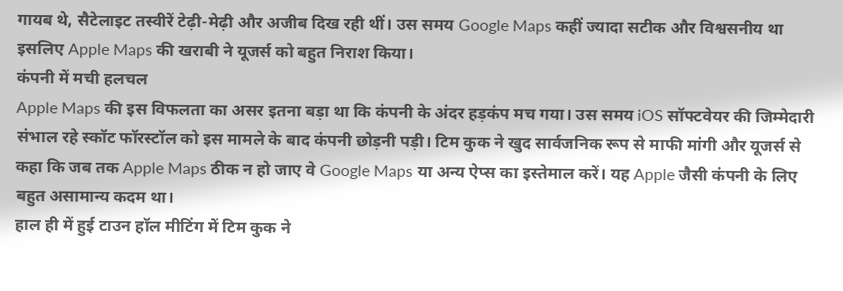गायब थे, सैटेलाइट तस्वीरें टेढ़ी-मेढ़ी और अजीब दिख रही थीं। उस समय Google Maps कहीं ज्यादा सटीक और विश्वसनीय था इसलिए Apple Maps की खराबी ने यूजर्स को बहुत निराश किया।
कंपनी में मची हलचल
Apple Maps की इस विफलता का असर इतना बड़ा था कि कंपनी के अंदर हड़कंप मच गया। उस समय iOS सॉफ्टवेयर की जिम्मेदारी संभाल रहे स्कॉट फॉरस्टॉल को इस मामले के बाद कंपनी छोड़नी पड़ी। टिम कुक ने खुद सार्वजनिक रूप से माफी मांगी और यूजर्स से कहा कि जब तक Apple Maps ठीक न हो जाए वे Google Maps या अन्य ऐप्स का इस्तेमाल करें। यह Apple जैसी कंपनी के लिए बहुत असामान्य कदम था।
हाल ही में हुई टाउन हॉल मीटिंग में टिम कुक ने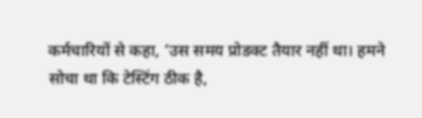कर्मचारियों से कहा, ‘उस समय प्रोडक्ट तैयार नहीं था। हमने सोचा था कि टेस्टिंग ठीक है,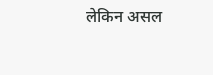लेकिन असल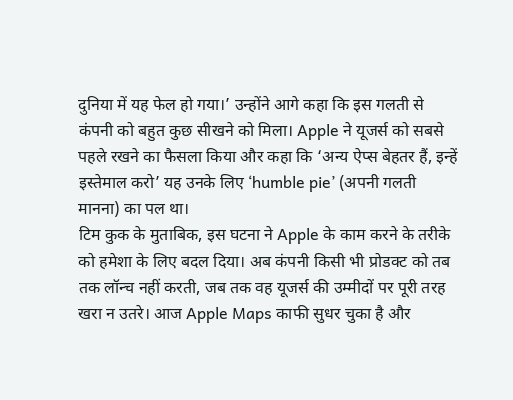दुनिया में यह फेल हो गया।’ उन्होंने आगे कहा कि इस गलती से कंपनी को बहुत कुछ सीखने को मिला। Apple ने यूजर्स को सबसे पहले रखने का फैसला किया और कहा कि ‘अन्य ऐप्स बेहतर हैं, इन्हें इस्तेमाल करो’ यह उनके लिए ‘humble pie’ (अपनी गलती मानना) का पल था।
टिम कुक के मुताबिक, इस घटना ने Apple के काम करने के तरीके को हमेशा के लिए बदल दिया। अब कंपनी किसी भी प्रोडक्ट को तब तक लॉन्च नहीं करती, जब तक वह यूजर्स की उम्मीदों पर पूरी तरह खरा न उतरे। आज Apple Maps काफी सुधर चुका है और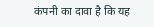कंपनी का दावा है कि यह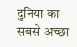दुनिया का सबसे अच्छा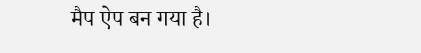मैप ऐप बन गया है।